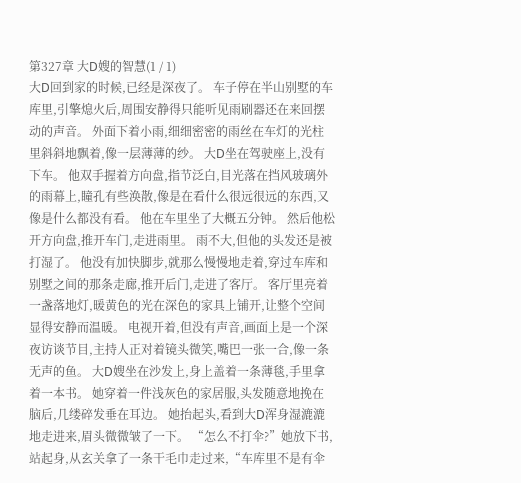第327章 大D嫂的智慧(1 / 1)
大D回到家的时候,已经是深夜了。 车子停在半山别墅的车库里,引擎熄火后,周围安静得只能听见雨刷器还在来回摆动的声音。 外面下着小雨,细细密密的雨丝在车灯的光柱里斜斜地飘着,像一层薄薄的纱。 大D坐在驾驶座上,没有下车。 他双手握着方向盘,指节泛白,目光落在挡风玻璃外的雨幕上,瞳孔有些涣散,像是在看什么很远很远的东西,又像是什么都没有看。 他在车里坐了大概五分钟。 然后他松开方向盘,推开车门,走进雨里。 雨不大,但他的头发还是被打湿了。 他没有加快脚步,就那么慢慢地走着,穿过车库和别墅之间的那条走廊,推开后门,走进了客厅。 客厅里亮着一盏落地灯,暖黄色的光在深色的家具上铺开,让整个空间显得安静而温暖。 电视开着,但没有声音,画面上是一个深夜访谈节目,主持人正对着镜头微笑,嘴巴一张一合,像一条无声的鱼。 大D嫂坐在沙发上,身上盖着一条薄毯,手里拿着一本书。 她穿着一件浅灰色的家居服,头发随意地挽在脑后,几缕碎发垂在耳边。 她抬起头,看到大D浑身湿漉漉地走进来,眉头微微皱了一下。 “怎么不打伞?”她放下书,站起身,从玄关拿了一条干毛巾走过来,“车库里不是有伞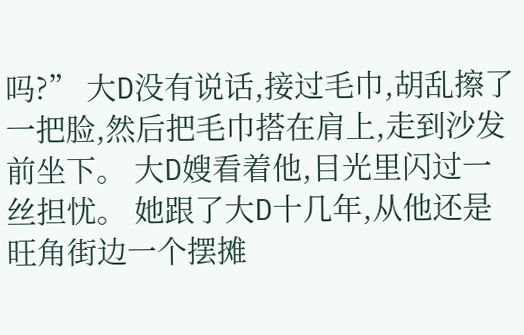吗?” 大D没有说话,接过毛巾,胡乱擦了一把脸,然后把毛巾搭在肩上,走到沙发前坐下。 大D嫂看着他,目光里闪过一丝担忧。 她跟了大D十几年,从他还是旺角街边一个摆摊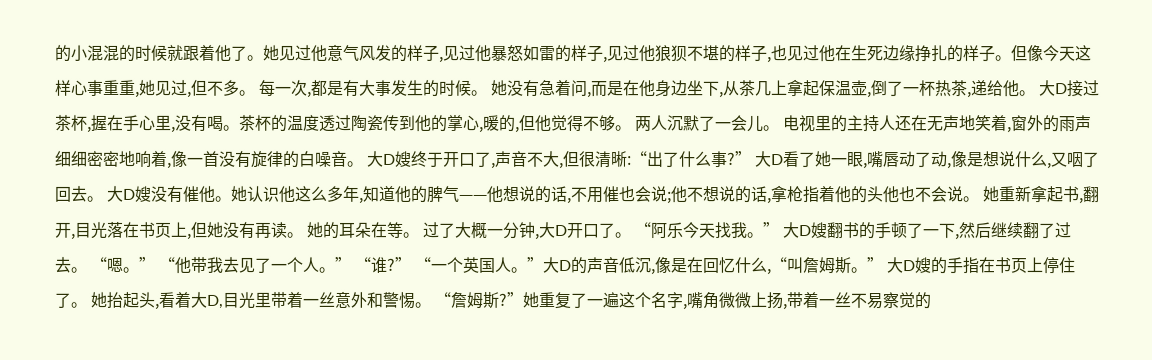的小混混的时候就跟着他了。她见过他意气风发的样子,见过他暴怒如雷的样子,见过他狼狈不堪的样子,也见过他在生死边缘挣扎的样子。但像今天这样心事重重,她见过,但不多。 每一次,都是有大事发生的时候。 她没有急着问,而是在他身边坐下,从茶几上拿起保温壶,倒了一杯热茶,递给他。 大D接过茶杯,握在手心里,没有喝。茶杯的温度透过陶瓷传到他的掌心,暖的,但他觉得不够。 两人沉默了一会儿。 电视里的主持人还在无声地笑着,窗外的雨声细细密密地响着,像一首没有旋律的白噪音。 大D嫂终于开口了,声音不大,但很清晰:“出了什么事?” 大D看了她一眼,嘴唇动了动,像是想说什么,又咽了回去。 大D嫂没有催他。她认识他这么多年,知道他的脾气——他想说的话,不用催也会说;他不想说的话,拿枪指着他的头他也不会说。 她重新拿起书,翻开,目光落在书页上,但她没有再读。 她的耳朵在等。 过了大概一分钟,大D开口了。 “阿乐今天找我。” 大D嫂翻书的手顿了一下,然后继续翻了过去。 “嗯。” “他带我去见了一个人。” “谁?” “一个英国人。”大D的声音低沉,像是在回忆什么,“叫詹姆斯。” 大D嫂的手指在书页上停住了。 她抬起头,看着大D,目光里带着一丝意外和警惕。 “詹姆斯?”她重复了一遍这个名字,嘴角微微上扬,带着一丝不易察觉的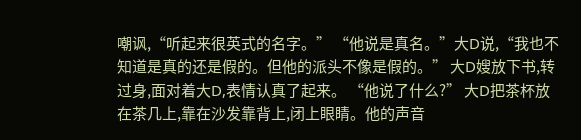嘲讽,“听起来很英式的名字。” “他说是真名。”大D说,“我也不知道是真的还是假的。但他的派头不像是假的。” 大D嫂放下书,转过身,面对着大D,表情认真了起来。 “他说了什么?” 大D把茶杯放在茶几上,靠在沙发靠背上,闭上眼睛。他的声音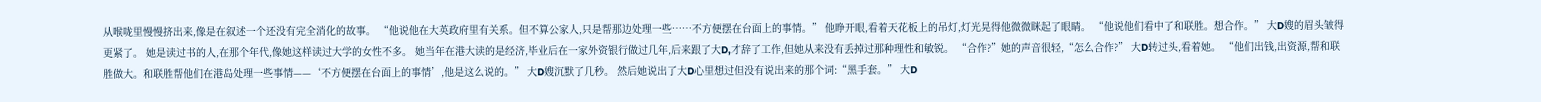从喉咙里慢慢挤出来,像是在叙述一个还没有完全消化的故事。 “他说他在大英政府里有关系。但不算公家人,只是帮那边处理一些……不方便摆在台面上的事情。” 他睁开眼,看着天花板上的吊灯,灯光晃得他微微眯起了眼睛。 “他说他们看中了和联胜。想合作。” 大D嫂的眉头皱得更紧了。 她是读过书的人,在那个年代,像她这样读过大学的女性不多。 她当年在港大读的是经济,毕业后在一家外资银行做过几年,后来跟了大D,才辞了工作,但她从来没有丢掉过那种理性和敏锐。 “合作?”她的声音很轻,“怎么合作?” 大D转过头,看着她。 “他们出钱,出资源,帮和联胜做大。和联胜帮他们在港岛处理一些事情——‘不方便摆在台面上的事情’,他是这么说的。” 大D嫂沉默了几秒。 然后她说出了大D心里想过但没有说出来的那个词:“黑手套。” 大D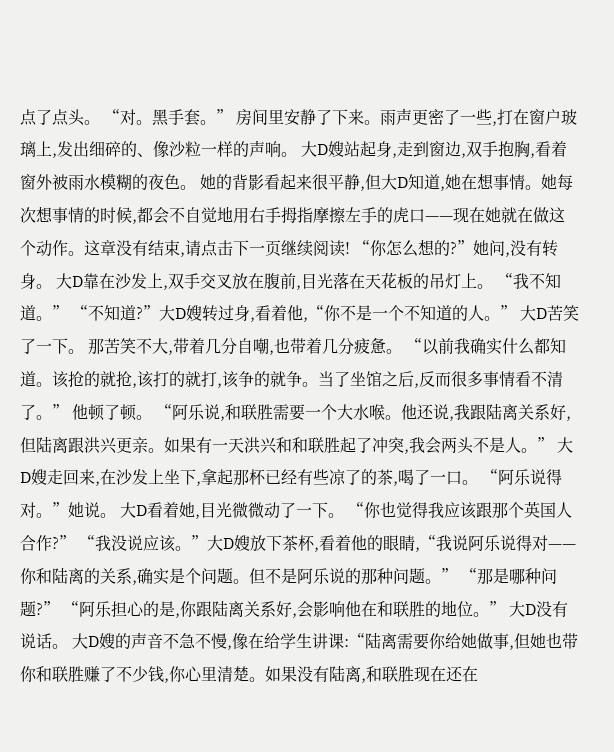点了点头。 “对。黑手套。” 房间里安静了下来。雨声更密了一些,打在窗户玻璃上,发出细碎的、像沙粒一样的声响。 大D嫂站起身,走到窗边,双手抱胸,看着窗外被雨水模糊的夜色。 她的背影看起来很平静,但大D知道,她在想事情。她每次想事情的时候,都会不自觉地用右手拇指摩擦左手的虎口——现在她就在做这个动作。这章没有结束,请点击下一页继续阅读! “你怎么想的?”她问,没有转身。 大D靠在沙发上,双手交叉放在腹前,目光落在天花板的吊灯上。 “我不知道。” “不知道?”大D嫂转过身,看着他,“你不是一个不知道的人。” 大D苦笑了一下。 那苦笑不大,带着几分自嘲,也带着几分疲惫。 “以前我确实什么都知道。该抢的就抢,该打的就打,该争的就争。当了坐馆之后,反而很多事情看不清了。” 他顿了顿。 “阿乐说,和联胜需要一个大水喉。他还说,我跟陆离关系好,但陆离跟洪兴更亲。如果有一天洪兴和和联胜起了冲突,我会两头不是人。” 大D嫂走回来,在沙发上坐下,拿起那杯已经有些凉了的茶,喝了一口。 “阿乐说得对。”她说。 大D看着她,目光微微动了一下。 “你也觉得我应该跟那个英国人合作?” “我没说应该。”大D嫂放下茶杯,看着他的眼睛,“我说阿乐说得对——你和陆离的关系,确实是个问题。但不是阿乐说的那种问题。” “那是哪种问题?” “阿乐担心的是,你跟陆离关系好,会影响他在和联胜的地位。” 大D没有说话。 大D嫂的声音不急不慢,像在给学生讲课:“陆离需要你给她做事,但她也带你和联胜赚了不少钱,你心里清楚。如果没有陆离,和联胜现在还在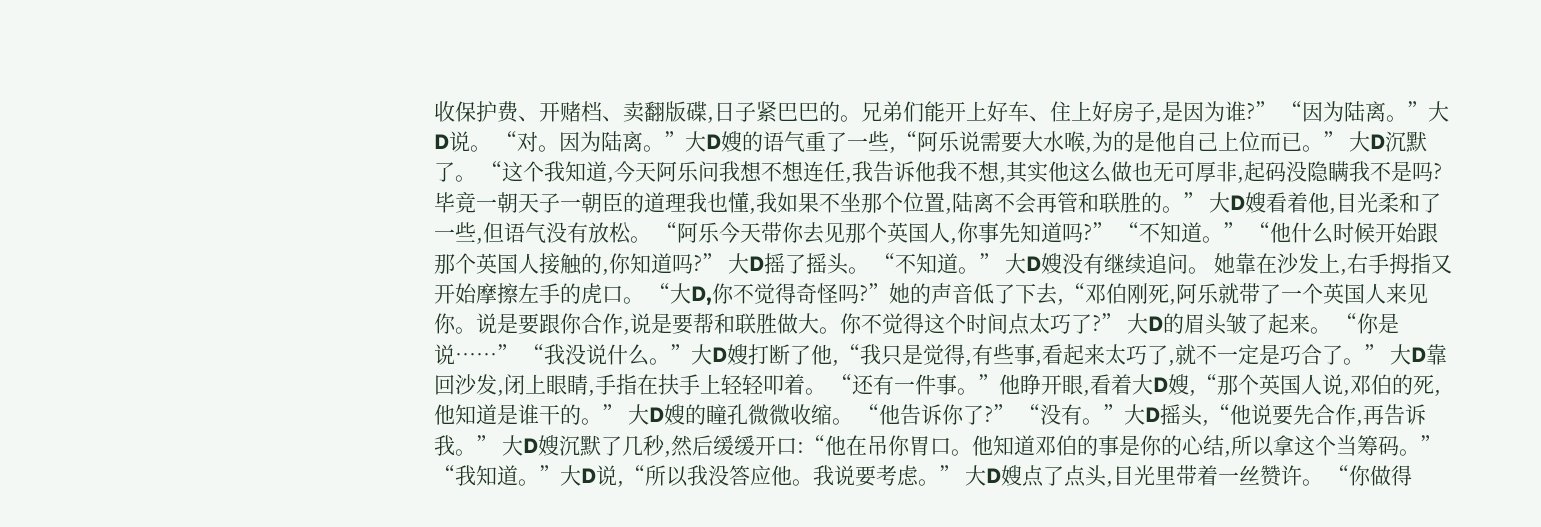收保护费、开赌档、卖翻版碟,日子紧巴巴的。兄弟们能开上好车、住上好房子,是因为谁?” “因为陆离。”大D说。 “对。因为陆离。”大D嫂的语气重了一些,“阿乐说需要大水喉,为的是他自己上位而已。” 大D沉默了。 “这个我知道,今天阿乐问我想不想连任,我告诉他我不想,其实他这么做也无可厚非,起码没隐瞒我不是吗?毕竟一朝天子一朝臣的道理我也懂,我如果不坐那个位置,陆离不会再管和联胜的。” 大D嫂看着他,目光柔和了一些,但语气没有放松。 “阿乐今天带你去见那个英国人,你事先知道吗?” “不知道。” “他什么时候开始跟那个英国人接触的,你知道吗?” 大D摇了摇头。 “不知道。” 大D嫂没有继续追问。 她靠在沙发上,右手拇指又开始摩擦左手的虎口。 “大D,你不觉得奇怪吗?”她的声音低了下去,“邓伯刚死,阿乐就带了一个英国人来见你。说是要跟你合作,说是要帮和联胜做大。你不觉得这个时间点太巧了?” 大D的眉头皱了起来。 “你是说……” “我没说什么。”大D嫂打断了他,“我只是觉得,有些事,看起来太巧了,就不一定是巧合了。” 大D靠回沙发,闭上眼睛,手指在扶手上轻轻叩着。 “还有一件事。”他睁开眼,看着大D嫂,“那个英国人说,邓伯的死,他知道是谁干的。” 大D嫂的瞳孔微微收缩。 “他告诉你了?” “没有。”大D摇头,“他说要先合作,再告诉我。” 大D嫂沉默了几秒,然后缓缓开口:“他在吊你胃口。他知道邓伯的事是你的心结,所以拿这个当筹码。” “我知道。”大D说,“所以我没答应他。我说要考虑。” 大D嫂点了点头,目光里带着一丝赞许。 “你做得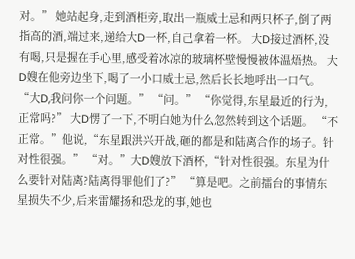对。” 她站起身,走到酒柜旁,取出一瓶威士忌和两只杯子,倒了两指高的酒,端过来,递给大D一杯,自己拿着一杯。 大D接过酒杯,没有喝,只是握在手心里,感受着冰凉的玻璃杯壁慢慢被体温焐热。 大D嫂在他旁边坐下,喝了一小口威士忌,然后长长地呼出一口气。 “大D,我问你一个问题。” “问。” “你觉得,东星最近的行为,正常吗?” 大D愣了一下,不明白她为什么忽然转到这个话题。 “不正常。”他说,“东星跟洪兴开战,砸的都是和陆离合作的场子。针对性很强。” “对。”大D嫂放下酒杯,“针对性很强。东星为什么要针对陆离?陆离得罪他们了?” “算是吧。之前擂台的事情东星损失不少,后来雷耀扬和恐龙的事,她也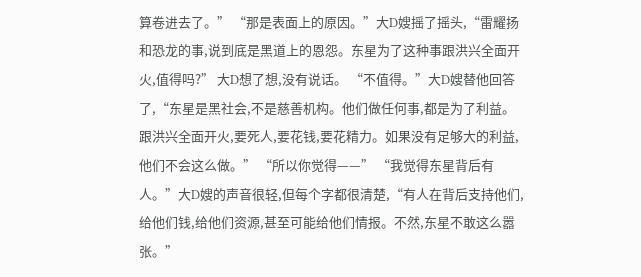算卷进去了。” “那是表面上的原因。”大D嫂摇了摇头,“雷耀扬和恐龙的事,说到底是黑道上的恩怨。东星为了这种事跟洪兴全面开火,值得吗?” 大D想了想,没有说话。 “不值得。”大D嫂替他回答了,“东星是黑社会,不是慈善机构。他们做任何事,都是为了利益。跟洪兴全面开火,要死人,要花钱,要花精力。如果没有足够大的利益,他们不会这么做。” “所以你觉得——” “我觉得东星背后有人。”大D嫂的声音很轻,但每个字都很清楚,“有人在背后支持他们,给他们钱,给他们资源,甚至可能给他们情报。不然,东星不敢这么嚣张。”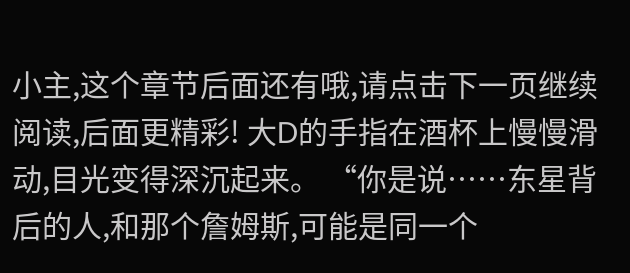小主,这个章节后面还有哦,请点击下一页继续阅读,后面更精彩! 大D的手指在酒杯上慢慢滑动,目光变得深沉起来。 “你是说……东星背后的人,和那个詹姆斯,可能是同一个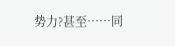势力?甚至……同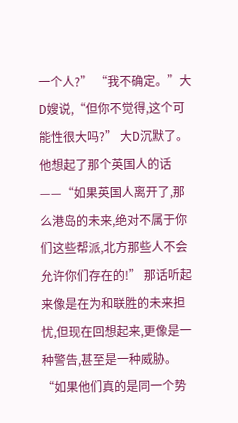一个人?” “我不确定。”大D嫂说,“但你不觉得,这个可能性很大吗?” 大D沉默了。 他想起了那个英国人的话——“如果英国人离开了,那么港岛的未来,绝对不属于你们这些帮派,北方那些人不会允许你们存在的!” 那话听起来像是在为和联胜的未来担忧,但现在回想起来,更像是一种警告,甚至是一种威胁。 “如果他们真的是同一个势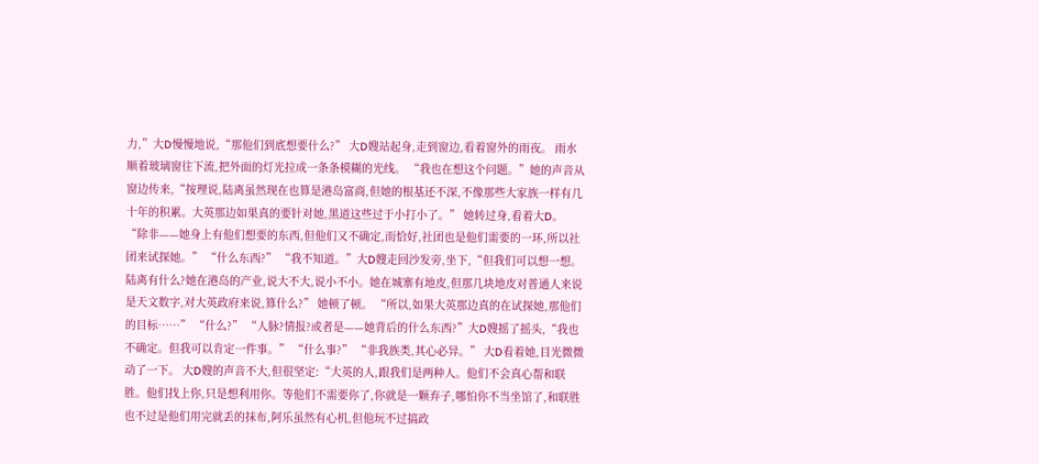力,”大D慢慢地说,“那他们到底想要什么?” 大D嫂站起身,走到窗边,看着窗外的雨夜。 雨水顺着玻璃窗往下流,把外面的灯光拉成一条条模糊的光线。 “我也在想这个问题。”她的声音从窗边传来,“按理说,陆离虽然现在也算是港岛富商,但她的根基还不深,不像那些大家族一样有几十年的积累。大英那边如果真的要针对她,黑道这些过于小打小了。” 她转过身,看着大D。 “除非——她身上有他们想要的东西,但他们又不确定,而恰好,社团也是他们需要的一环,所以社团来试探她。” “什么东西?” “我不知道。”大D嫂走回沙发旁,坐下,“但我们可以想一想。陆离有什么?她在港岛的产业,说大不大,说小不小。她在城寨有地皮,但那几块地皮对普通人来说是天文数字,对大英政府来说,算什么?” 她顿了顿。 “所以,如果大英那边真的在试探她,那他们的目标……” “什么?” “人脉?情报?或者是——她背后的什么东西?”大D嫂摇了摇头,“我也不确定。但我可以肯定一件事。” “什么事?” “非我族类,其心必异。” 大D看着她,目光微微动了一下。 大D嫂的声音不大,但很坚定:“大英的人,跟我们是两种人。他们不会真心帮和联胜。他们找上你,只是想利用你。等他们不需要你了,你就是一颗弃子,哪怕你不当坐馆了,和联胜也不过是他们用完就丢的抹布,阿乐虽然有心机,但他玩不过搞政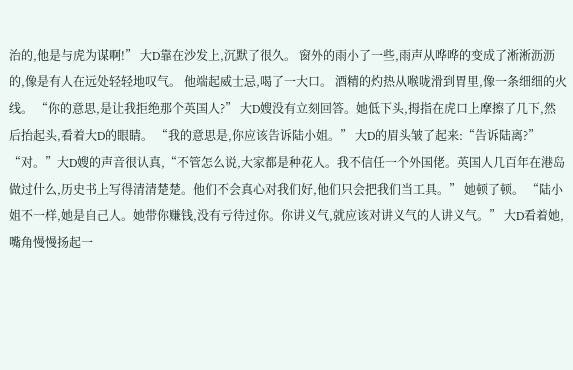治的,他是与虎为谋啊!” 大D靠在沙发上,沉默了很久。 窗外的雨小了一些,雨声从哗哗的变成了淅淅沥沥的,像是有人在远处轻轻地叹气。 他端起威士忌,喝了一大口。 酒精的灼热从喉咙滑到胃里,像一条细细的火线。 “你的意思,是让我拒绝那个英国人?” 大D嫂没有立刻回答。她低下头,拇指在虎口上摩擦了几下,然后抬起头,看着大D的眼睛。 “我的意思是,你应该告诉陆小姐。” 大D的眉头皱了起来:“告诉陆离?” “对。”大D嫂的声音很认真,“不管怎么说,大家都是种花人。我不信任一个外国佬。英国人几百年在港岛做过什么,历史书上写得清清楚楚。他们不会真心对我们好,他们只会把我们当工具。” 她顿了顿。 “陆小姐不一样,她是自己人。她带你赚钱,没有亏待过你。你讲义气,就应该对讲义气的人讲义气。” 大D看着她,嘴角慢慢扬起一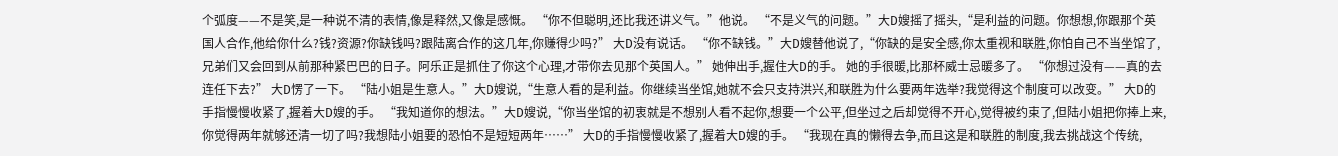个弧度——不是笑,是一种说不清的表情,像是释然,又像是感慨。 “你不但聪明,还比我还讲义气。”他说。 “不是义气的问题。”大D嫂摇了摇头,“是利益的问题。你想想,你跟那个英国人合作,他给你什么?钱?资源?你缺钱吗?跟陆离合作的这几年,你赚得少吗?” 大D没有说话。 “你不缺钱。”大D嫂替他说了,“你缺的是安全感,你太重视和联胜,你怕自己不当坐馆了,兄弟们又会回到从前那种紧巴巴的日子。阿乐正是抓住了你这个心理,才带你去见那个英国人。” 她伸出手,握住大D的手。 她的手很暖,比那杯威士忌暖多了。 “你想过没有——真的去连任下去?” 大D愣了一下。 “陆小姐是生意人。”大D嫂说,“生意人看的是利益。你继续当坐馆,她就不会只支持洪兴,和联胜为什么要两年选举?我觉得这个制度可以改变。” 大D的手指慢慢收紧了,握着大D嫂的手。 “我知道你的想法。”大D嫂说,“你当坐馆的初衷就是不想别人看不起你,想要一个公平,但坐过之后却觉得不开心,觉得被约束了,但陆小姐把你捧上来,你觉得两年就够还清一切了吗?我想陆小姐要的恐怕不是短短两年……” 大D的手指慢慢收紧了,握着大D嫂的手。 “我现在真的懒得去争,而且这是和联胜的制度,我去挑战这个传统,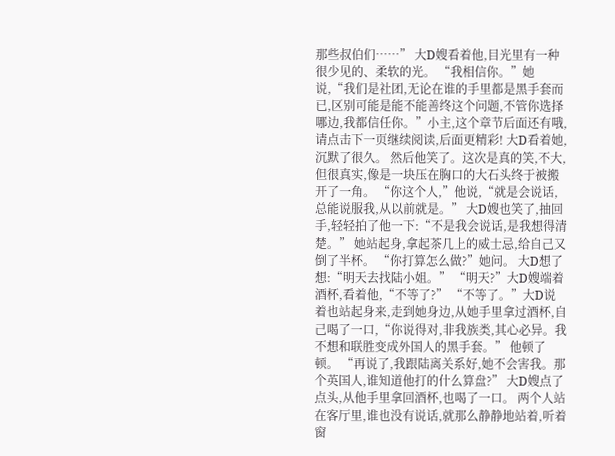那些叔伯们……” 大D嫂看着他,目光里有一种很少见的、柔软的光。 “我相信你。”她说,“我们是社团,无论在谁的手里都是黑手套而已,区别可能是能不能善终这个问题,不管你选择哪边,我都信任你。”小主,这个章节后面还有哦,请点击下一页继续阅读,后面更精彩! 大D看着她,沉默了很久。 然后他笑了。这次是真的笑,不大,但很真实,像是一块压在胸口的大石头终于被搬开了一角。 “你这个人,”他说,“就是会说话,总能说服我,从以前就是。” 大D嫂也笑了,抽回手,轻轻拍了他一下:“不是我会说话,是我想得清楚。” 她站起身,拿起茶几上的威士忌,给自己又倒了半杯。 “你打算怎么做?”她问。 大D想了想:“明天去找陆小姐。” “明天?”大D嫂端着酒杯,看着他,“不等了?” “不等了。”大D说着也站起身来,走到她身边,从她手里拿过酒杯,自己喝了一口,“你说得对,非我族类,其心必异。我不想和联胜变成外国人的黑手套。” 他顿了顿。 “再说了,我跟陆离关系好,她不会害我。那个英国人,谁知道他打的什么算盘?” 大D嫂点了点头,从他手里拿回酒杯,也喝了一口。 两个人站在客厅里,谁也没有说话,就那么静静地站着,听着窗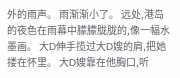外的雨声。 雨渐渐小了。 远处,港岛的夜色在雨幕中朦朦胧胧的,像一幅水墨画。 大D伸手揽过大D嫂的肩,把她搂在怀里。 大D嫂靠在他胸口,听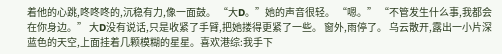着他的心跳,咚咚咚的,沉稳有力,像一面鼓。 “大D。”她的声音很轻。 “嗯。” “不管发生什么事,我都会在你身边。” 大D没有说话,只是收紧了手臂,把她搂得更紧了一些。 窗外,雨停了。 乌云散开,露出一小片深蓝色的天空,上面挂着几颗模糊的星星。喜欢港综:我手下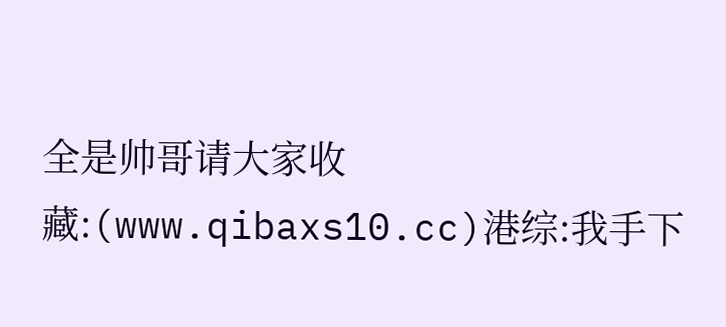全是帅哥请大家收藏:(www.qibaxs10.cc)港综:我手下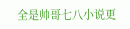全是帅哥七八小说更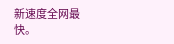新速度全网最快。